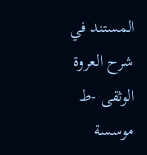المستند في شرح العروة الوثقى -ط موسسة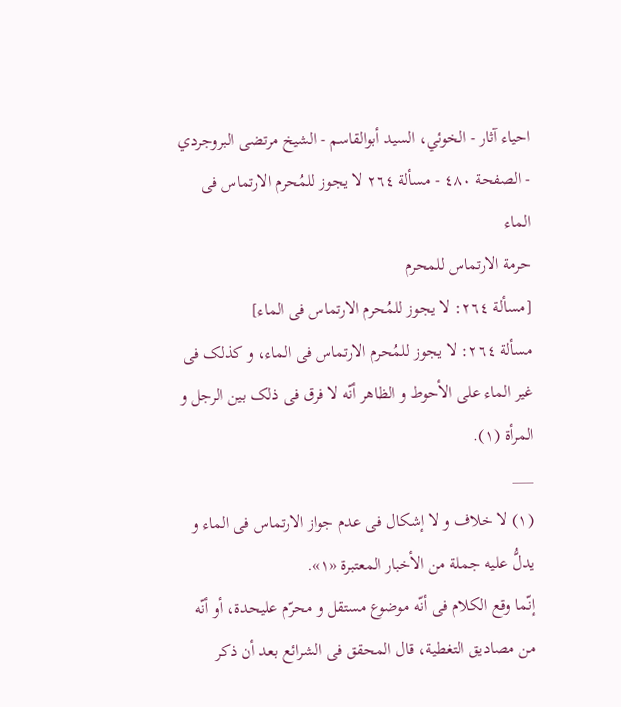احياء آثار - الخوئي، السيد أبوالقاسم - الشيخ مرتضى البروجردي - الصفحة ٤٨٠ - مسألة ٢٦٤ لا یجوز للمُحرم الارتماس فی الماء
حرمة الارتماس للمحرم
[مسألة ٢٦٤: لا یجوز للمُحرم الارتماس فی الماء]
مسألة ٢٦٤: لا یجوز للمُحرم الارتماس فی الماء، و کذلک فی غیر الماء علی الأحوط و الظاهر أنّه لا فرق فی ذلک بین الرجل و المرأة (١).
___
(١) لا خلاف و لا إشکال فی عدم جواز الارتماس فی الماء و یدلُّ علیه جملة من الأخبار المعتبرة «١».
إنّما وقع الکلام فی أنّه موضوع مستقل و محرّم علیحدة، أو أنّه من مصادیق التغطیة، قال المحقق فی الشرائع بعد أن ذکر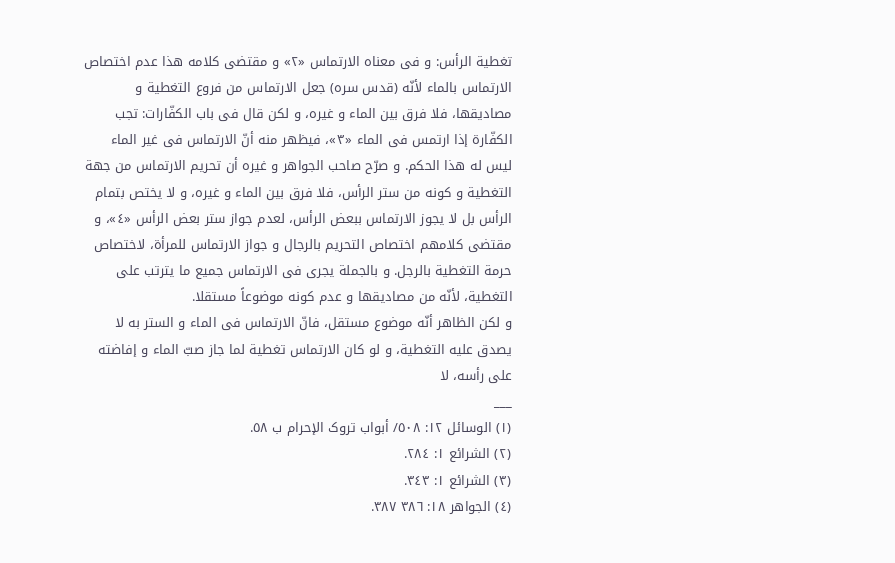تغطیة الرأس: و فی معناه الارتماس «٢» و مقتضی کلامه هذا عدم اختصاص الارتماس بالماء لأنّه (قدس سره) جعل الارتماس من فروع التغطیة و مصادیقها، فلا فرق بین الماء و غیره، و لکن قال فی باب الکفّارات: تجب الکفّارة إذا ارتمس فی الماء «٣»، فیظهر منه أنّ الارتماس فی غیر الماء لیس له هذا الحکم. و صرّح صاحب الجواهر و غیره أن تحریم الارتماس من جهة التغطیة و کونه من ستر الرأس، فلا فرق بین الماء و غیره، و لا یختص بتمام الرأس بل لا یجوز الارتماس ببعض الرأس، لعدم جواز ستر بعض الرأس «٤»، و مقتضی کلامهم اختصاص التحریم بالرجال و جواز الارتماس للمرأة، لاختصاص حرمة التغطیة بالرجل. و بالجملة یجری فی الارتماس جمیع ما یترتب علی التغطیة، لأنّه من مصادیقها و عدم کونه موضوعاً مستقلا.
و لکن الظاهر أنّه موضوع مستقل، فانّ الارتماس فی الماء و الستر به لا یصدق علیه التغطیة، و لو کان الارتماس تغطیة لما جاز صبّ الماء و إفاضته علی رأسه، لا
___
(١) الوسائل ١٢: ٥٠٨/ أبواب تروک الإحرام ب ٥٨.
(٢) الشرائع ١: ٢٨٤.
(٣) الشرائع ١: ٣٤٣.
(٤) الجواهر ١٨: ٣٨٦ ٣٨٧.